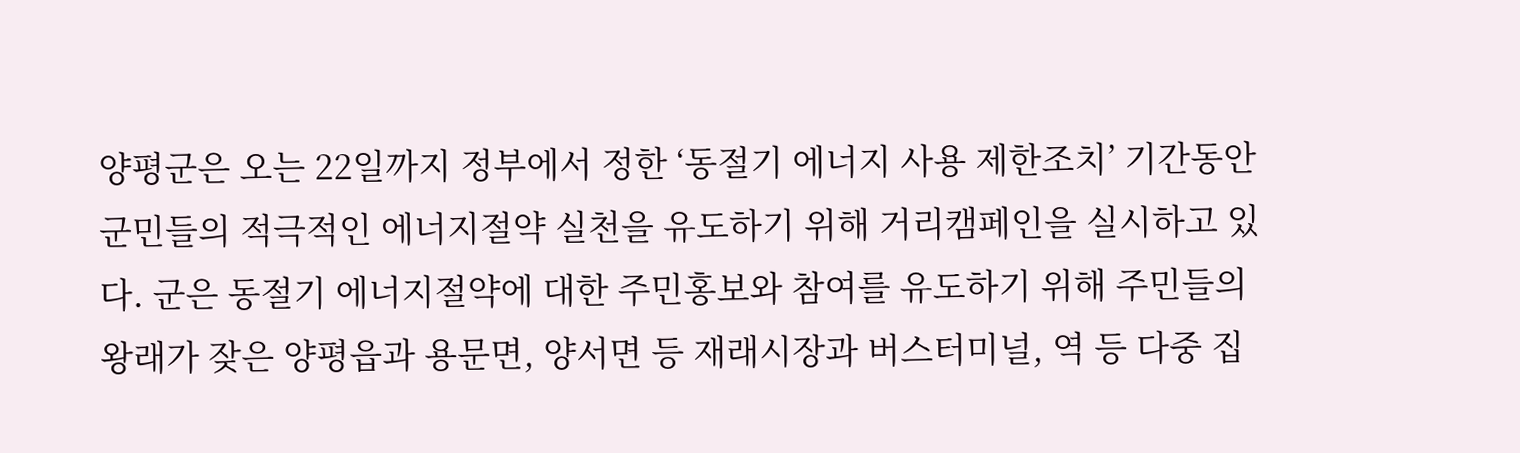양평군은 오는 22일까지 정부에서 정한 ‘동절기 에너지 사용 제한조치’ 기간동안 군민들의 적극적인 에너지절약 실천을 유도하기 위해 거리캠페인을 실시하고 있다. 군은 동절기 에너지절약에 대한 주민홍보와 참여를 유도하기 위해 주민들의 왕래가 잦은 양평읍과 용문면, 양서면 등 재래시장과 버스터미널, 역 등 다중 집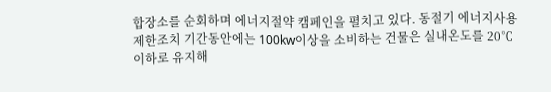합장소를 순회하며 에너지절약 캠페인을 펼치고 있다. 동절기 에너지사용 제한조치 기간동안에는 100kw이상을 소비하는 건물은 실내온도를 20℃이하로 유지해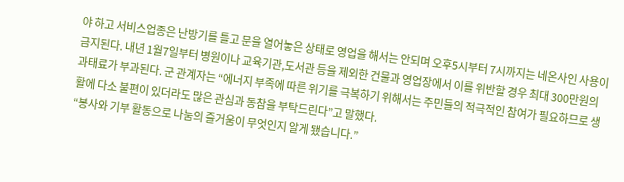야 하고 서비스업종은 난방기를 틀고 문을 열어놓은 상태로 영업을 해서는 안되며 오후5시부터 7시까지는 네온사인 사용이 금지된다. 내년 1월7일부터 병원이나 교육기관,도서관 등을 제외한 건물과 영업장에서 이를 위반할 경우 최대 300만원의 과태료가 부과된다. 군 관계자는 “에너지 부족에 따른 위기를 극복하기 위해서는 주민들의 적극적인 참여가 필요하므로 생활에 다소 불편이 있더라도 많은 관심과 동참을 부탁드린다”고 말했다.
“봉사와 기부 활동으로 나눔의 즐거움이 무엇인지 알게 됐습니다.”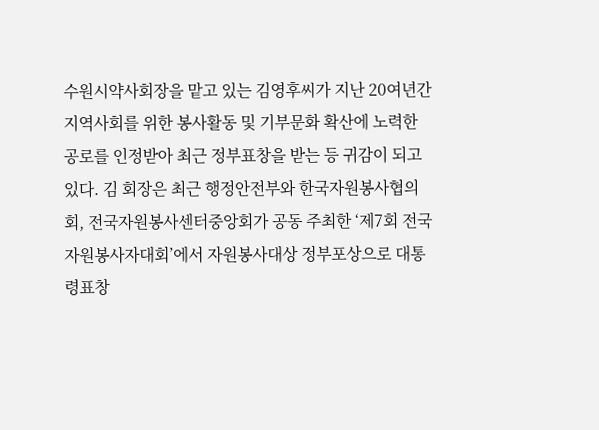수원시약사회장을 맡고 있는 김영후씨가 지난 20여년간 지역사회를 위한 봉사활동 및 기부문화 확산에 노력한 공로를 인정받아 최근 정부표창을 받는 등 귀감이 되고 있다. 김 회장은 최근 행정안전부와 한국자원봉사협의회, 전국자원봉사센터중앙회가 공동 주최한 ‘제7회 전국자원봉사자대회’에서 자원봉사대상 정부포상으로 대통령표창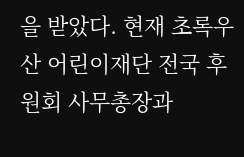을 받았다. 현재 초록우산 어린이재단 전국 후원회 사무총장과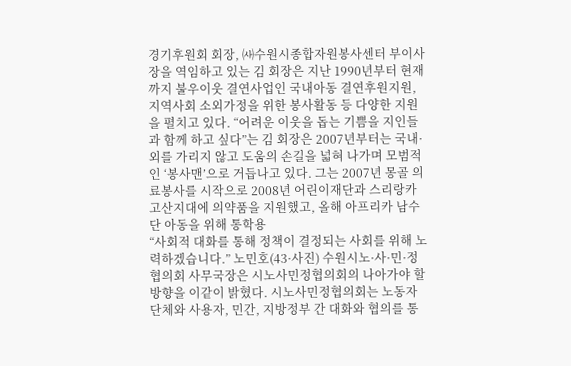경기후원회 회장, ㈔수원시종합자원봉사센터 부이사장을 역임하고 있는 김 회장은 지난 1990년부터 현재까지 불우이웃 결연사업인 국내아동 결연후원지원, 지역사회 소외가정을 위한 봉사활동 등 다양한 지원을 펼치고 있다. “어려운 이웃을 돕는 기쁨을 지인들과 함께 하고 싶다”는 김 회장은 2007년부터는 국내·외를 가리지 않고 도움의 손길을 넓혀 나가며 모범적인 ‘봉사맨’으로 거듭나고 있다. 그는 2007년 몽골 의료봉사를 시작으로 2008년 어린이재단과 스리랑카 고산지대에 의약품을 지원했고, 올해 아프리카 남수단 아동을 위해 통학용
“사회적 대화를 통해 정책이 결정되는 사회를 위해 노력하겠습니다.” 노민호(43·사진) 수원시노·사·민·정협의회 사무국장은 시노사민정협의회의 나아가야 할 방향을 이같이 밝혔다. 시노사민정협의회는 노동자단체와 사용자, 민간, 지방정부 간 대화와 협의를 통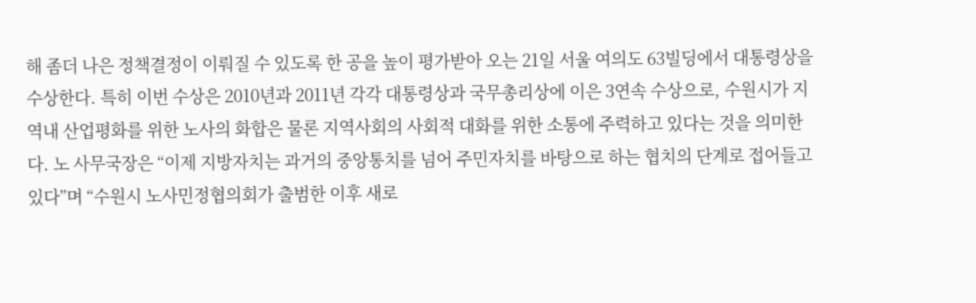해 좀더 나은 정책결정이 이뤄질 수 있도록 한 공을 높이 평가받아 오는 21일 서울 여의도 63빌딩에서 대통령상을 수상한다. 특히 이번 수상은 2010년과 2011년 각각 대통령상과 국무총리상에 이은 3연속 수상으로, 수원시가 지역내 산업평화를 위한 노사의 화합은 물론 지역사회의 사회적 대화를 위한 소통에 주력하고 있다는 것을 의미한다. 노 사무국장은 “이제 지방자치는 과거의 중앙통치를 넘어 주민자치를 바탕으로 하는 협치의 단계로 접어들고 있다”며 “수원시 노사민정협의회가 출범한 이후 새로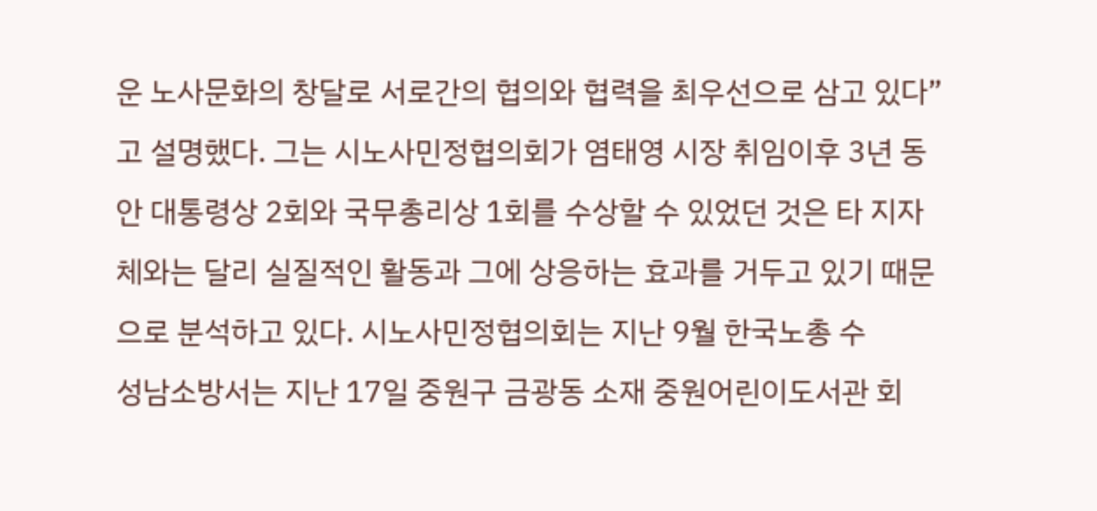운 노사문화의 창달로 서로간의 협의와 협력을 최우선으로 삼고 있다”고 설명했다. 그는 시노사민정협의회가 염태영 시장 취임이후 3년 동안 대통령상 2회와 국무총리상 1회를 수상할 수 있었던 것은 타 지자체와는 달리 실질적인 활동과 그에 상응하는 효과를 거두고 있기 때문으로 분석하고 있다. 시노사민정협의회는 지난 9월 한국노총 수
성남소방서는 지난 17일 중원구 금광동 소재 중원어린이도서관 회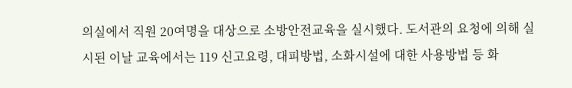의실에서 직원 20여명을 대상으로 소방안전교육을 실시했다. 도서관의 요청에 의해 실시된 이날 교육에서는 119 신고요령, 대피방법, 소화시설에 대한 사용방법 등 화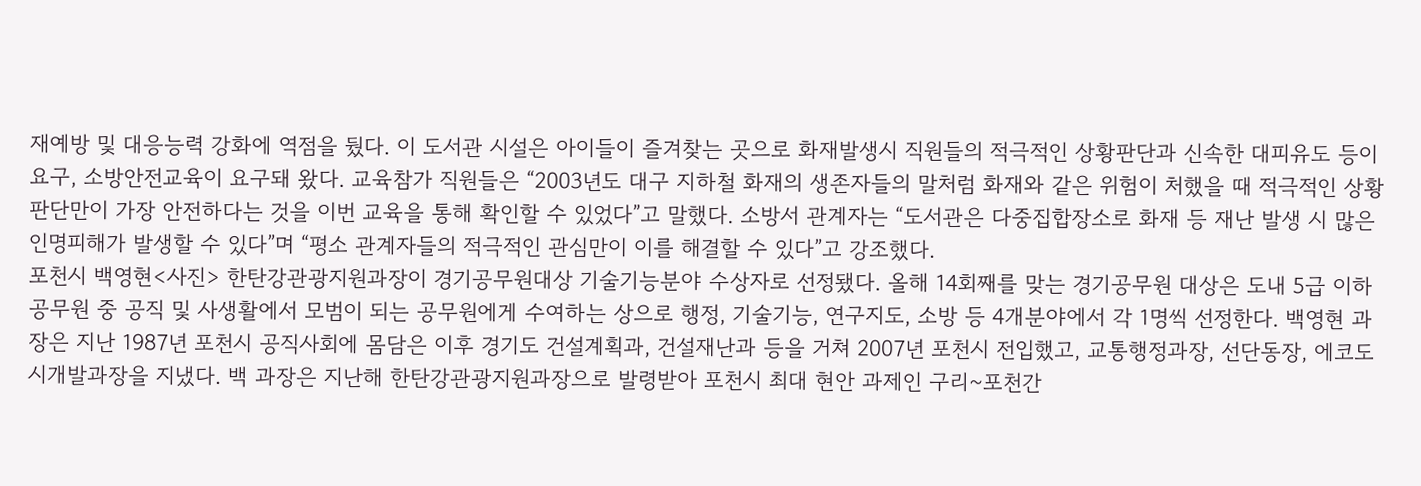재예방 및 대응능력 강화에 역점을 뒀다. 이 도서관 시설은 아이들이 즐겨찾는 곳으로 화재발생시 직원들의 적극적인 상황판단과 신속한 대피유도 등이 요구, 소방안전교육이 요구돼 왔다. 교육참가 직원들은 “2003년도 대구 지하철 화재의 생존자들의 말처럼 화재와 같은 위험이 처했을 때 적극적인 상황 판단만이 가장 안전하다는 것을 이번 교육을 통해 확인할 수 있었다”고 말했다. 소방서 관계자는 “도서관은 다중집합장소로 화재 등 재난 발생 시 많은 인명피해가 발생할 수 있다”며 “평소 관계자들의 적극적인 관심만이 이를 해결할 수 있다”고 강조했다.
포천시 백영현<사진> 한탄강관광지원과장이 경기공무원대상 기술기능분야 수상자로 선정됐다. 올해 14회째를 맞는 경기공무원 대상은 도내 5급 이하 공무원 중 공직 및 사생활에서 모범이 되는 공무원에게 수여하는 상으로 행정, 기술기능, 연구지도, 소방 등 4개분야에서 각 1명씩 선정한다. 백영현 과장은 지난 1987년 포천시 공직사회에 몸담은 이후 경기도 건설계획과, 건설재난과 등을 거쳐 2007년 포천시 전입했고, 교통행정과장, 선단동장, 에코도시개발과장을 지냈다. 백 과장은 지난해 한탄강관광지원과장으로 발령받아 포천시 최대 현안 과제인 구리~포천간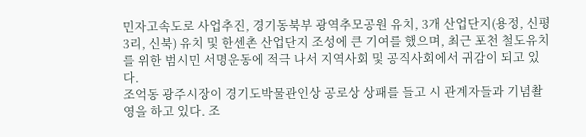민자고속도로 사업추진, 경기동북부 광역추모공원 유치, 3개 산업단지(용정, 신평3리, 신북) 유치 및 한센촌 산업단지 조성에 큰 기여를 했으며, 최근 포천 철도유치를 위한 범시민 서명운동에 적극 나서 지역사회 및 공직사회에서 귀감이 되고 있다.
조억동 광주시장이 경기도박물관인상 공로상 상패를 들고 시 관계자들과 기념촬영을 하고 있다. 조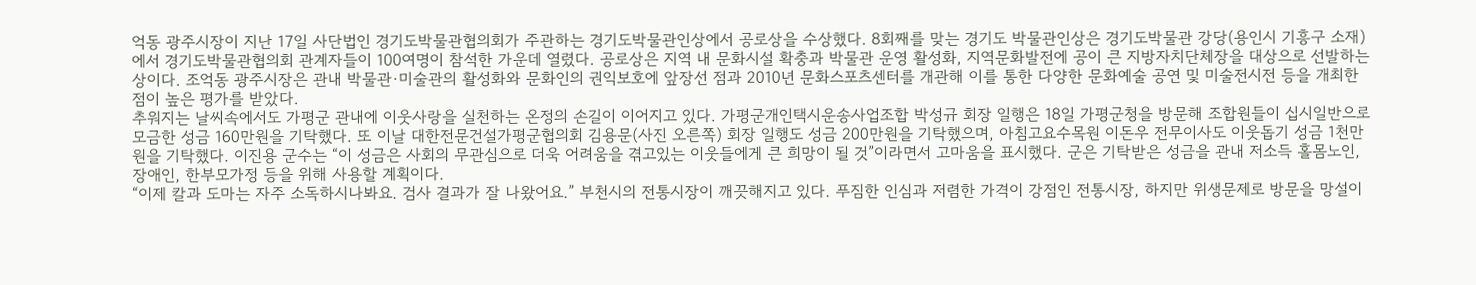억동 광주시장이 지난 17일 사단법인 경기도박물관협의회가 주관하는 경기도박물관인상에서 공로상을 수상했다. 8회째를 맞는 경기도 박물관인상은 경기도박물관 강당(용인시 기흥구 소재)에서 경기도박물관협의회 관계자들이 100여명이 참석한 가운데 열렸다. 공로상은 지역 내 문화시설 확충과 박물관 운영 활성화, 지역문화발전에 공이 큰 지방자치단체장을 대상으로 선발하는 상이다. 조억동 광주시장은 관내 박물관·미술관의 활성화와 문화인의 권익보호에 앞장선 점과 2010년 문화스포츠센터를 개관해 이를 통한 다양한 문화예술 공연 및 미술전시전 등을 개최한 점이 높은 평가를 받았다.
추워지는 날씨속에서도 가평군 관내에 이웃사랑을 실천하는 온정의 손길이 이어지고 있다. 가평군개인택시운송사업조합 박성규 회장 일행은 18일 가평군청을 방문해 조합원들이 십시일반으로 모금한 성금 160만원을 기탁했다. 또 이날 대한전문건설가평군협의회 김용문(사진 오른쪽) 회장 일행도 성금 200만원을 기탁했으며, 아침고요수목원 이돈우 전무이사도 이웃돕기 성금 1천만원을 기탁했다. 이진용 군수는 “이 성금은 사회의 무관심으로 더욱 어려움을 겪고있는 이웃들에게 큰 희망이 될 것”이라면서 고마움을 표시했다. 군은 기탁받은 성금을 관내 저소득 홀몸노인, 장애인, 한부모가정 등을 위해 사용할 계획이다.
“이제 칼과 도마는 자주 소독하시나봐요. 검사 결과가 잘 나왔어요.” 부천시의 전통시장이 깨끗해지고 있다. 푸짐한 인심과 저렴한 가격이 강점인 전통시장, 하지만 위생문제로 방문을 망설이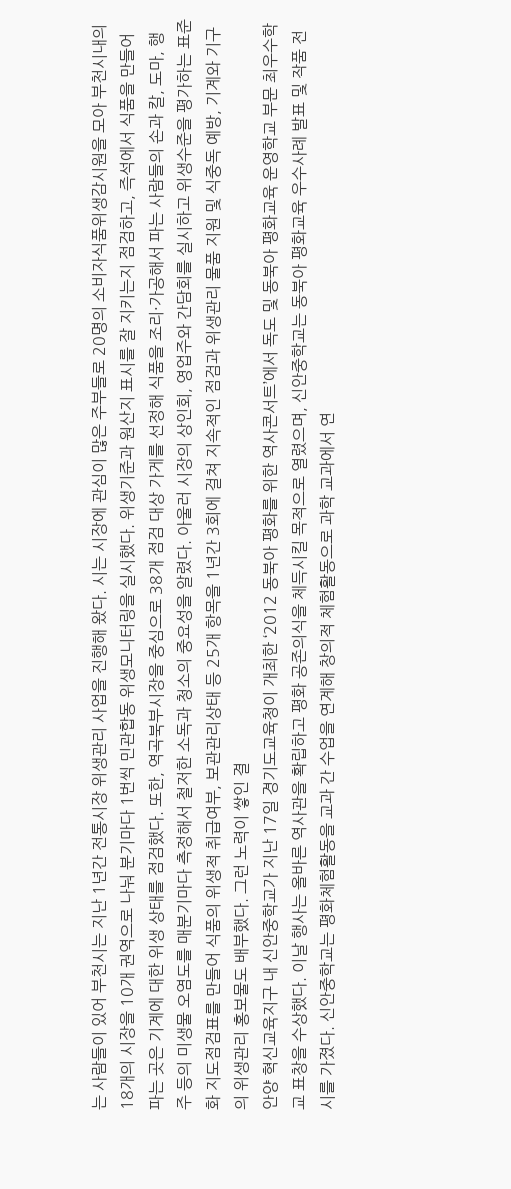는 사람들이 있어 부천시는 지난 1년간 전통시장 위생관리 사업을 진행해 왔다. 시는 시장에 관심이 많은 주부들로 20명의 소비자식품위생감시원을 모아 부천시내의 18개의 시장을 10개 권역으로 나눠 분기마다 1번씩 민관합동 위생모니터링을 실시했다. 위생기준과 원산지 표시를 잘 지키는지 점검하고, 즉석에서 식품을 만들어 파는 곳은 기계에 대한 위생 상태를 점검했다. 또한, 역곡북부시장을 중심으로 38개 점검 대상 가게를 선정해 식품을 조리·가공해서 파는 사람들의 손과 칼, 도마, 행주 등의 미생물 오염도를 매분기마다 측정해서 철저한 소독과 청소의 중요성을 알렸다. 아울러 시장의 상인회, 영업주와 간담회를 실시하고 위생수준을 평가하는 표준화 지도점검표를 만들어 식품의 위생적 취급여부, 보관관리상태 등 25개 항목을 1년간 3회에 걸쳐 지속적인 점검과 위생관리 물품 지원 및 식중독 예방, 기계와 기구의 위생관리 홍보물도 배부했다. 그런 노력이 쌓인 결
안양 혁신교육지구 내 신안중학교가 지난 17일 경기도교육청이 개최한 ‘2012 동북아 평화를 위한 역사콘서트’에서 독도 및 동북아 평화교육 운영학교 부문 최우수학교 표창을 수상했다. 이날 행사는 올바른 역사관을 확립하고 평화 공존의식을 체득시킬 목적으로 열렸으며, 신안중학교는 동북아 평화교육 우수사례 발표 및 작품 전시를 가졌다. 신안중학교는 평화체험활동을 교과 간 수업을 연계해 창의적 체험활동으로 과학 교과에서 연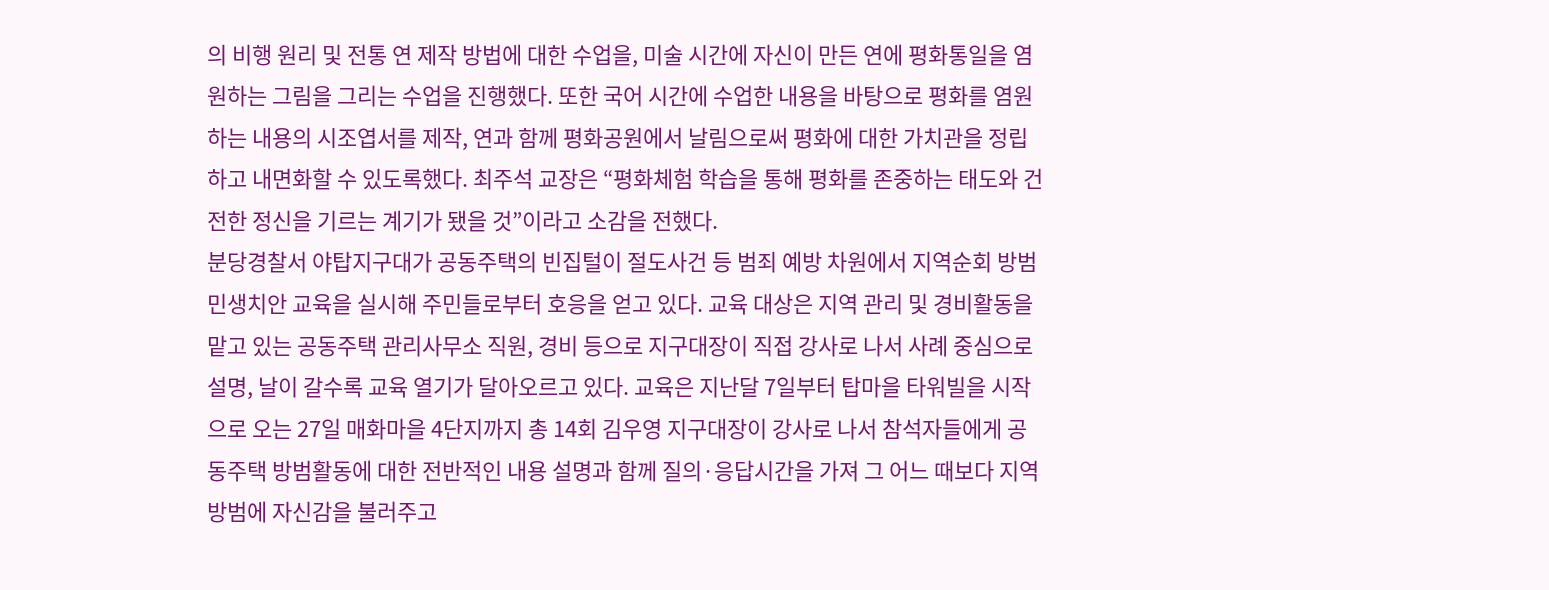의 비행 원리 및 전통 연 제작 방법에 대한 수업을, 미술 시간에 자신이 만든 연에 평화통일을 염원하는 그림을 그리는 수업을 진행했다. 또한 국어 시간에 수업한 내용을 바탕으로 평화를 염원하는 내용의 시조엽서를 제작, 연과 함께 평화공원에서 날림으로써 평화에 대한 가치관을 정립하고 내면화할 수 있도록했다. 최주석 교장은 “평화체험 학습을 통해 평화를 존중하는 태도와 건전한 정신을 기르는 계기가 됐을 것”이라고 소감을 전했다.
분당경찰서 야탑지구대가 공동주택의 빈집털이 절도사건 등 범죄 예방 차원에서 지역순회 방범 민생치안 교육을 실시해 주민들로부터 호응을 얻고 있다. 교육 대상은 지역 관리 및 경비활동을 맡고 있는 공동주택 관리사무소 직원, 경비 등으로 지구대장이 직접 강사로 나서 사례 중심으로 설명, 날이 갈수록 교육 열기가 달아오르고 있다. 교육은 지난달 7일부터 탑마을 타워빌을 시작으로 오는 27일 매화마을 4단지까지 총 14회 김우영 지구대장이 강사로 나서 참석자들에게 공동주택 방범활동에 대한 전반적인 내용 설명과 함께 질의·응답시간을 가져 그 어느 때보다 지역 방범에 자신감을 불러주고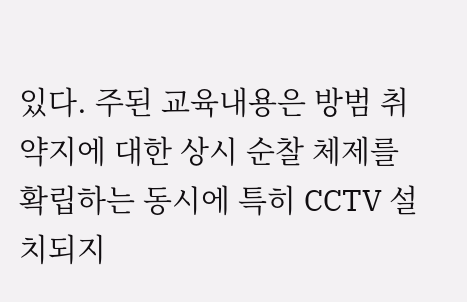있다. 주된 교육내용은 방범 취약지에 대한 상시 순찰 체제를 확립하는 동시에 특히 CCTV 설치되지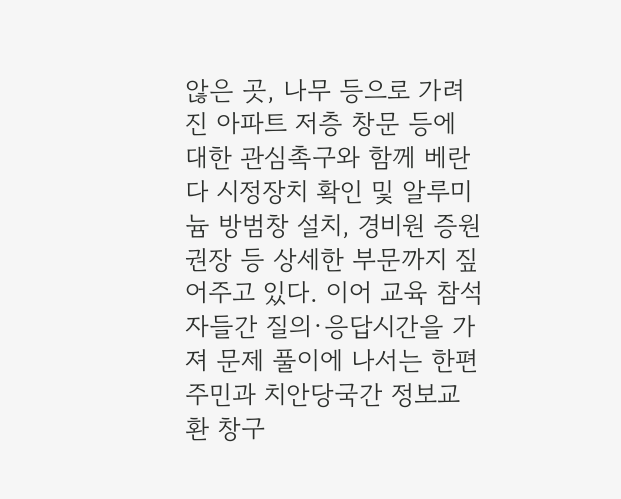않은 곳, 나무 등으로 가려진 아파트 저층 창문 등에 대한 관심촉구와 함께 베란다 시정장치 확인 및 알루미늄 방범창 설치, 경비원 증원 권장 등 상세한 부문까지 짚어주고 있다. 이어 교육 참석자들간 질의·응답시간을 가져 문제 풀이에 나서는 한편 주민과 치안당국간 정보교환 창구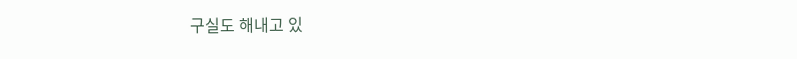구실도 해내고 있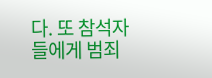다. 또 참석자들에게 범죄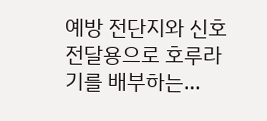예방 전단지와 신호 전달용으로 호루라기를 배부하는…